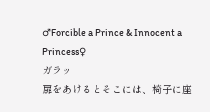♂Forcible a Prince & Innocent a Princess♀
ガラッ
扉をあけるとそこには、椅子に座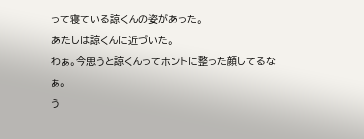って寝ている諒くんの姿があった。
あたしは諒くんに近づいた。
わぁ。今思うと諒くんってホントに整った顔してるなぁ。
う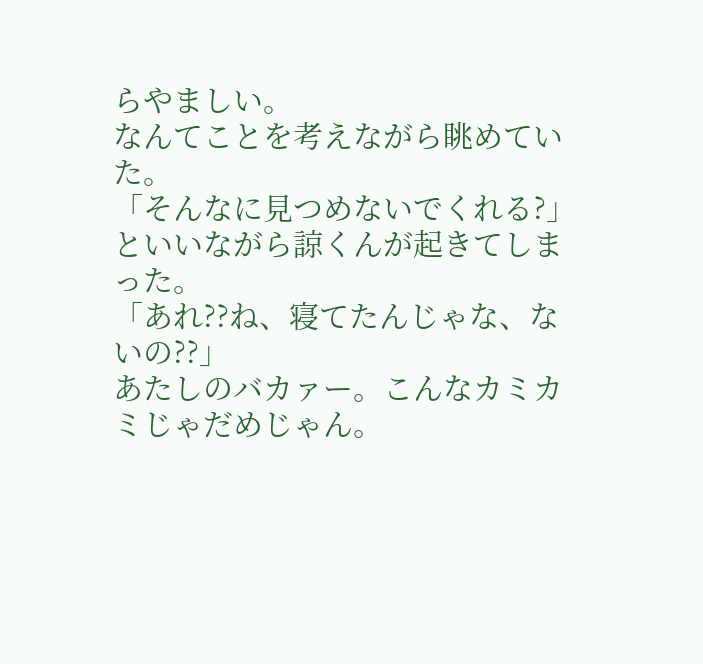らやましい。
なんてことを考えながら眺めていた。
「そんなに見つめないでくれる?」
といいながら諒くんが起きてしまった。
「あれ??ね、寝てたんじゃな、ないの??」
あたしのバカァー。こんなカミカミじゃだめじゃん。